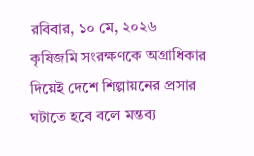রবিবার, ১০ মে, ২০২৬
কৃষিজমি সংরক্ষণকে অগ্রাধিকার দিয়েই দেশে শিল্পায়নের প্রসার ঘটাতে হবে বলে মন্তব্য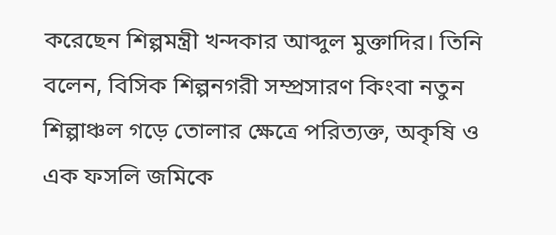করেছেন শিল্পমন্ত্রী খন্দকার আব্দুল মুক্তাদির। তিনি বলেন, বিসিক শিল্পনগরী সম্প্রসারণ কিংবা নতুন শিল্পাঞ্চল গড়ে তোলার ক্ষেত্রে পরিত্যক্ত, অকৃষি ও এক ফসলি জমিকে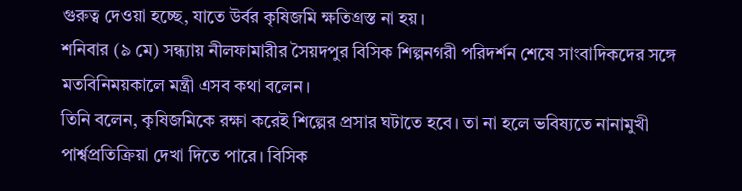গুরুত্ব দেওয়া হচ্ছে, যাতে উর্বর কৃষিজমি ক্ষতিগ্রস্ত না হয়।
শনিবার (৯ মে) সন্ধ্যায় নীলফামারীর সৈয়দপুর বিসিক শিল্পনগরী পরিদর্শন শেষে সাংবাদিকদের সঙ্গে মতবিনিময়কালে মন্ত্রী এসব কথা বলেন।
তিনি বলেন, কৃষিজমিকে রক্ষা করেই শিল্পের প্রসার ঘটাতে হবে। তা না হলে ভবিষ্যতে নানামুখী পার্শ্বপ্রতিক্রিয়া দেখা দিতে পারে। বিসিক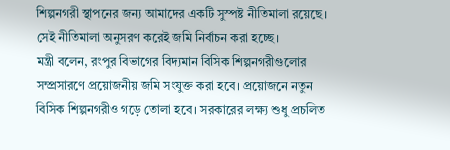শিল্পনগরী স্থাপনের জন্য আমাদের একটি সুস্পষ্ট নীতিমালা রয়েছে। সেই নীতিমালা অনুসরণ করেই জমি নির্বাচন করা হচ্ছে।
মন্ত্রী বলেন, রংপুর বিভাগের বিদ্যমান বিসিক শিল্পনগরীগুলোর সম্প্রসারণে প্রয়োজনীয় জমি সংযুক্ত করা হবে। প্রয়োজনে নতুন বিসিক শিল্পনগরীও গড়ে তোলা হবে। সরকারের লক্ষ্য শুধু প্রচলিত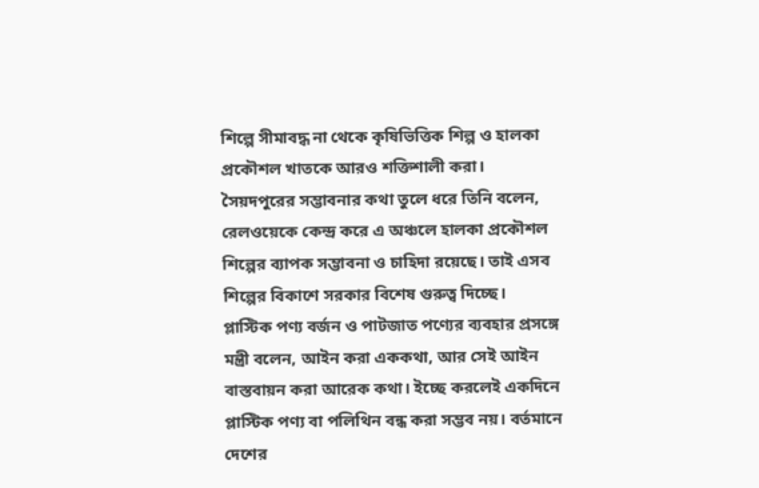শিল্পে সীমাবদ্ধ না থেকে কৃষিভিত্তিক শিল্প ও হালকা প্রকৌশল খাতকে আরও শক্তিশালী করা।
সৈয়দপুরের সম্ভাবনার কথা তুলে ধরে তিনি বলেন, রেলওয়েকে কেন্দ্র করে এ অঞ্চলে হালকা প্রকৌশল শিল্পের ব্যাপক সম্ভাবনা ও চাহিদা রয়েছে। তাই এসব শিল্পের বিকাশে সরকার বিশেষ গুরুত্ব দিচ্ছে।
প্লাস্টিক পণ্য বর্জন ও পাটজাত পণ্যের ব্যবহার প্রসঙ্গে মন্ত্রী বলেন, আইন করা এককথা, আর সেই আইন বাস্তবায়ন করা আরেক কথা। ইচ্ছে করলেই একদিনে প্লাস্টিক পণ্য বা পলিথিন বন্ধ করা সম্ভব নয়। বর্তমানে দেশের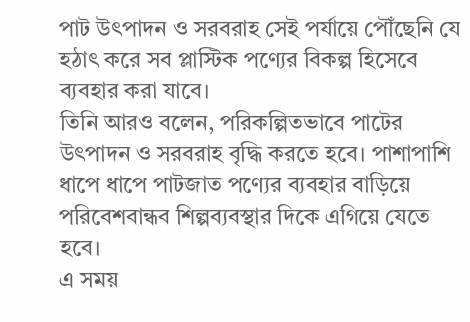পাট উৎপাদন ও সরবরাহ সেই পর্যায়ে পৌঁছেনি যে হঠাৎ করে সব প্লাস্টিক পণ্যের বিকল্প হিসেবে ব্যবহার করা যাবে।
তিনি আরও বলেন, পরিকল্পিতভাবে পাটের উৎপাদন ও সরবরাহ বৃদ্ধি করতে হবে। পাশাপাশি ধাপে ধাপে পাটজাত পণ্যের ব্যবহার বাড়িয়ে পরিবেশবান্ধব শিল্পব্যবস্থার দিকে এগিয়ে যেতে হবে।
এ সময়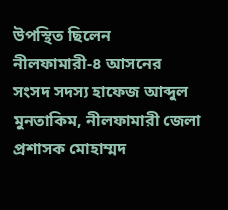উপস্থিত ছিলেন নীলফামারী-৪ আসনের সংসদ সদস্য হাফেজ আব্দুল মুনতাকিম, নীলফামারী জেলা প্রশাসক মোহাম্মদ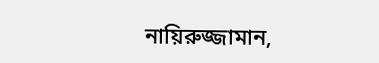নায়িরুজ্জামান,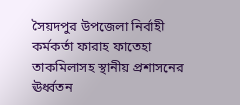সৈয়দপুর উপজেলা নির্বাহী কর্মকর্তা ফারাহ ফাতেহা তাকমিলাসহ স্থানীয় প্রশাসনের ঊর্ধ্বতন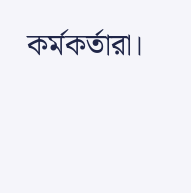কর্মকর্তারা।